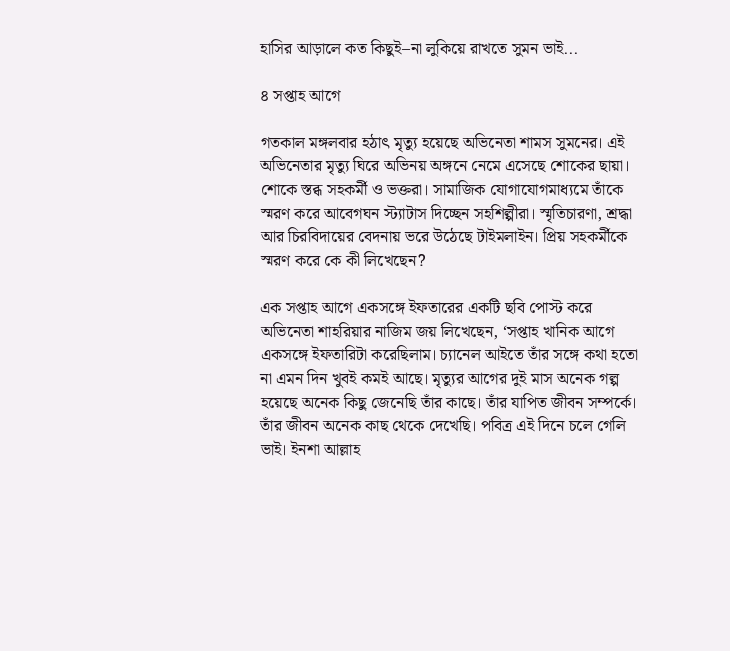হাসির আড়ালে কত কিছুই–না লুকিয়ে রাখতে সুমন ভাই...

৪ সপ্তাহ আগে

গতকাল মঙ্গলবার হঠাৎ মৃত্যু হয়েছে অভিনেতা শামস সুমনের। এই অভিনেতার মৃত্যু ঘিরে অভিনয় অঙ্গনে নেমে এসেছে শোকের ছায়া। শোকে স্তব্ধ সহকর্মী ও ভক্তরা। সামাজিক যোগাযোগমাধ্যমে তাঁকে স্মরণ করে আবেগঘন স্ট্যাটাস দিচ্ছেন সহশিল্পীরা। স্মৃতিচারণা, শ্রদ্ধা আর চিরবিদায়ের বেদনায় ভরে উঠেছে টাইমলাইন। প্রিয় সহকর্মীকে স্মরণ করে কে কী লিখেছেন?

এক সপ্তাহ আগে একসঙ্গে ইফতারের একটি ছবি পোস্ট করে অভিনেতা শাহরিয়ার নাজিম জয় লিখেছেন, ‘সপ্তাহ খানিক আগে একসঙ্গে ইফতারিটা করেছিলাম। চ্যানেল আইতে তাঁর সঙ্গে কথা হতো না এমন দিন খুবই কমই আছে। মৃত্যুর আগের দুই মাস অনেক গল্প হয়েছে অনেক কিছু জেনেছি তাঁর কাছে। তাঁর যাপিত জীবন সম্পর্কে। তাঁর জীবন অনেক কাছ থেকে দেখেছি। পবিত্র এই দিনে চলে গেলি ভাই। ইনশা আল্লাহ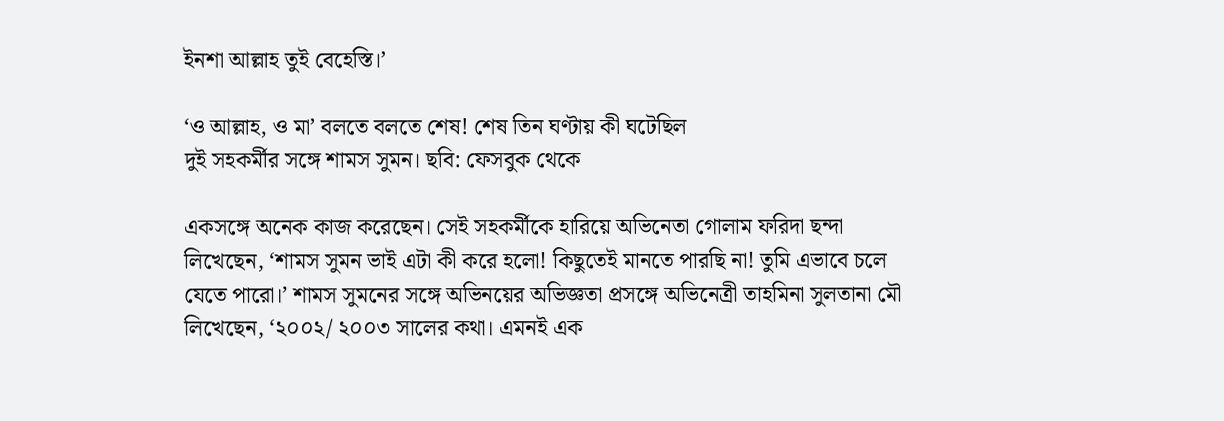ইনশা আল্লাহ তুই বেহেস্তি।’

‘ও আল্লাহ, ও মা’ বলতে বলতে শেষ! শেষ তিন ঘণ্টায় কী ঘটেছিল
দুই সহকর্মীর সঙ্গে শামস সুমন। ছবি: ফেসবুক থেকে

একসঙ্গে অনেক কাজ করেছেন। সেই সহকর্মীকে হারিয়ে অভিনেতা গোলাম ফরিদা ছন্দা লিখেছেন, ‘শামস সুমন ভাই এটা কী করে হলো! কিছুতেই মানতে পারছি না! তুমি এভাবে চলে যেতে পারো।’ শামস সুমনের সঙ্গে অভিনয়ের অভিজ্ঞতা প্রসঙ্গে অভিনেত্রী তাহমিনা সুলতানা মৌ লিখেছেন, ‘২০০২/ ২০০৩ সালের কথা। এমনই এক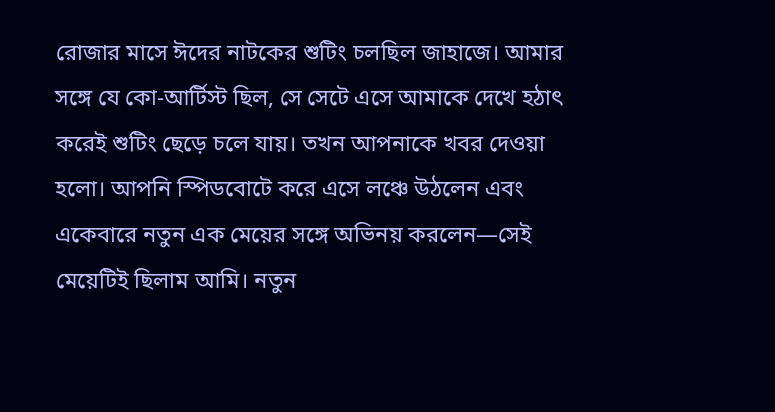রোজার মাসে ঈদের নাটকের শুটিং চলছিল জাহাজে। আমার সঙ্গে যে কো-আর্টিস্ট ছিল, সে সেটে এসে আমাকে দেখে হঠাৎ করেই শুটিং ছেড়ে চলে যায়। তখন আপনাকে খবর দেওয়া হলো। আপনি স্পিডবোটে করে এসে লঞ্চে উঠলেন এবং একেবারে নতুন এক মেয়ের সঙ্গে অভিনয় করলেন—সেই মেয়েটিই ছিলাম আমি। নতুন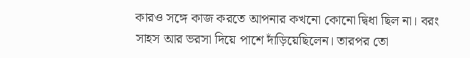কারও সঙ্গে কাজ করতে আপনার কখনো কোনো দ্বিধা ছিল না। বরং সাহস আর ভরসা দিয়ে পাশে দাঁড়িয়েছিলেন। তারপর তো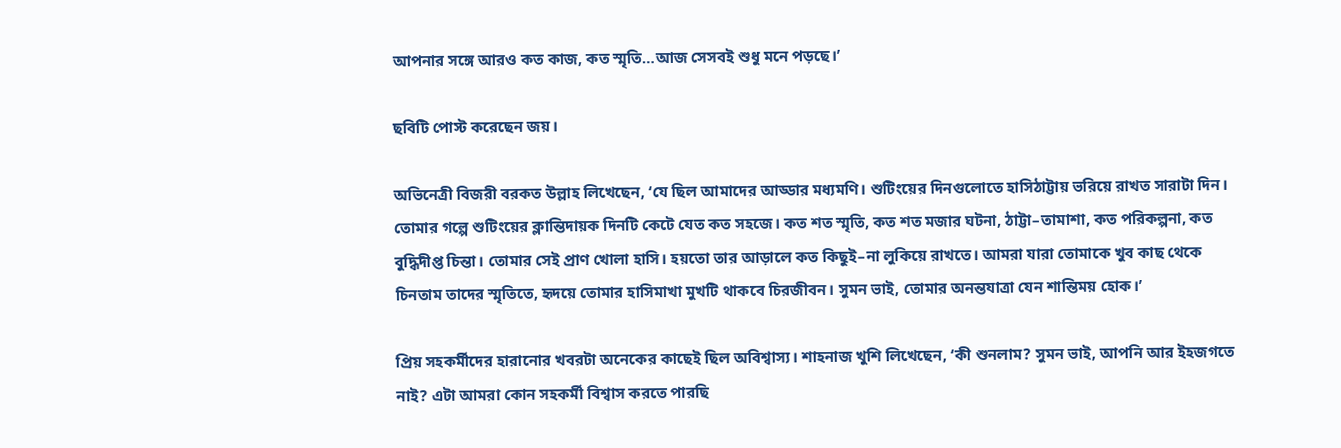আপনার সঙ্গে আরও কত কাজ, কত স্মৃতি…আজ সেসবই শুধু মনে পড়ছে।’

ছবিটি পোস্ট করেছেন জয়।

অভিনেত্রী বিজরী বরকত উল্লাহ লিখেছেন, ‘যে ছিল আমাদের আড্ডার মধ্যমণি। শুটিংয়ের দিনগুলোতে হাসিঠাট্টায় ভরিয়ে রাখত সারাটা দিন। তোমার গল্পে শুটিংয়ের ক্লান্তিদায়ক দিনটি কেটে যেত কত সহজে। কত শত স্মৃতি, কত শত মজার ঘটনা, ঠাট্টা–তামাশা, কত পরিকল্পনা, কত বুদ্ধিদীপ্ত চিন্তা। তোমার সেই প্রাণ খোলা হাসি। হয়তো তার আড়ালে কত কিছুই–না লুকিয়ে রাখতে। আমরা যারা তোমাকে খুব কাছ থেকে চিনতাম তাদের স্মৃতিতে, হৃদয়ে তোমার হাসিমাখা মুখটি থাকবে চিরজীবন। সুমন ভাই, তোমার অনন্তযাত্রা যেন শান্তিময় হোক।’

প্রিয় সহকর্মীদের হারানোর খবরটা অনেকের কাছেই ছিল অবিশ্বাস্য। শাহনাজ খুশি লিখেছেন, ‘কী শুনলাম? সুমন ভাই, আপনি আর ইহজগতে নাই? এটা আমরা কোন সহকর্মী বিশ্বাস করতে পারছি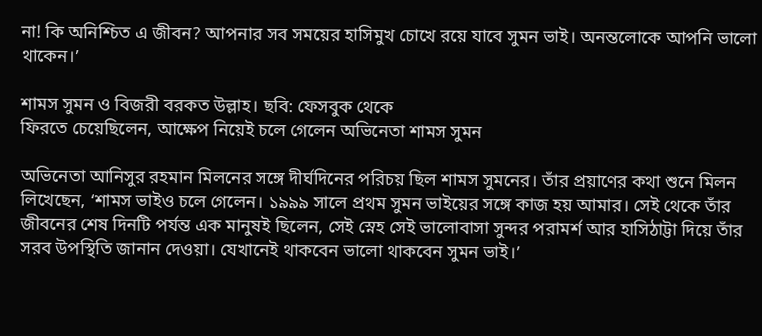না! কি অনিশ্চিত এ জীবন? আপনার সব সময়ের হাসিমুখ চোখে রয়ে যাবে সুমন ভাই। অনন্তলোকে আপনি ভালো থাকেন।’

শামস সুমন ও বিজরী বরকত উল্লাহ। ছবি: ফেসবুক থেকে
ফিরতে চেয়েছিলেন, আক্ষেপ নিয়েই চলে গেলেন অভিনেতা শামস সুমন

অভিনেতা আনিসুর রহমান মিলনের সঙ্গে দীর্ঘদিনের পরিচয় ছিল শামস সুমনের। তাঁর প্রয়াণের কথা শুনে মিলন লিখেছেন, ‘শামস ভাইও চলে গেলেন। ১৯৯৯ সালে প্রথম সুমন ভাইয়ের সঙ্গে কাজ হয় আমার। সেই থেকে তাঁর জীবনের শেষ দিনটি পর্যন্ত এক মানুষই ছিলেন, সেই স্নেহ সেই ভালোবাসা সুন্দর পরামর্শ আর হাসিঠাট্টা দিয়ে তাঁর সরব উপস্থিতি জানান দেওয়া। যেখানেই থাকবেন ভালো থাকবেন সুমন ভাই।’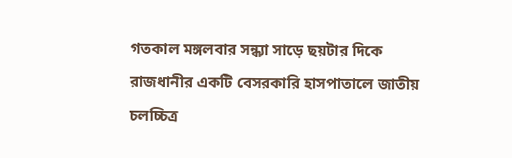গতকাল মঙ্গলবার সন্ধ্যা সাড়ে ছয়টার দিকে রাজধানীর একটি বেসরকারি হাসপাতালে জাতীয় চলচ্চিত্র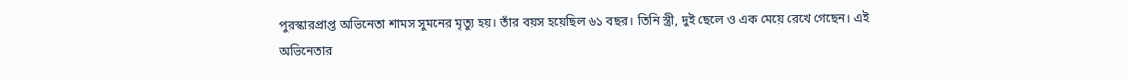পুরস্কারপ্রাপ্ত অভিনেতা শামস সুমনের মৃত্যু হয়। তাঁর বয়স হয়েছিল ৬১ বছর। তিনি স্ত্রী, দুই ছেলে ও এক মেয়ে রেখে গেছেন। এই অভিনেতার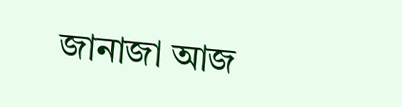জানাজা আজ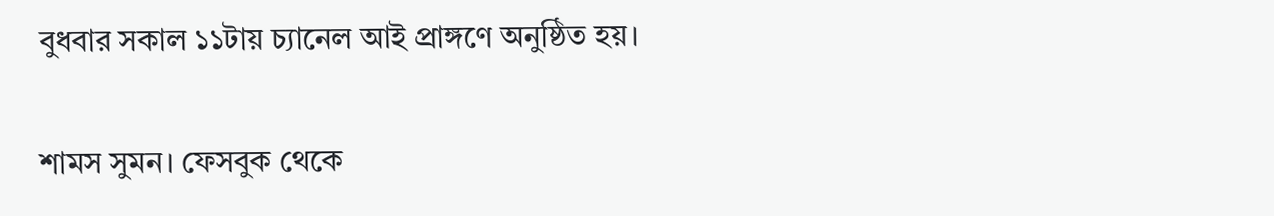বুধবার সকাল ১১টায় চ্যানেল আই প্রাঙ্গণে অনুষ্ঠিত হয়।

শামস সুমন। ফেসবুক থেকে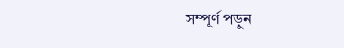সম্পূর্ণ পড়ুন